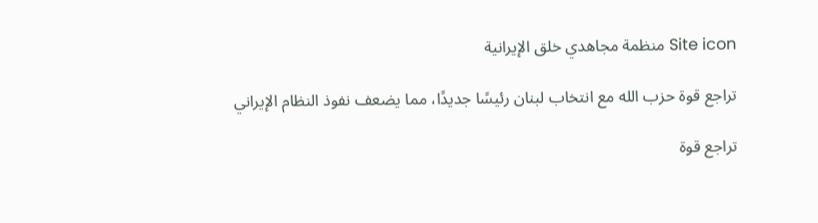Site icon منظمة مجاهدي خلق الإيرانية

تراجع قوة حزب الله مع انتخاب لبنان رئيسًا جديدًا، مما يضعف نفوذ النظام الإيراني

تراجع قوة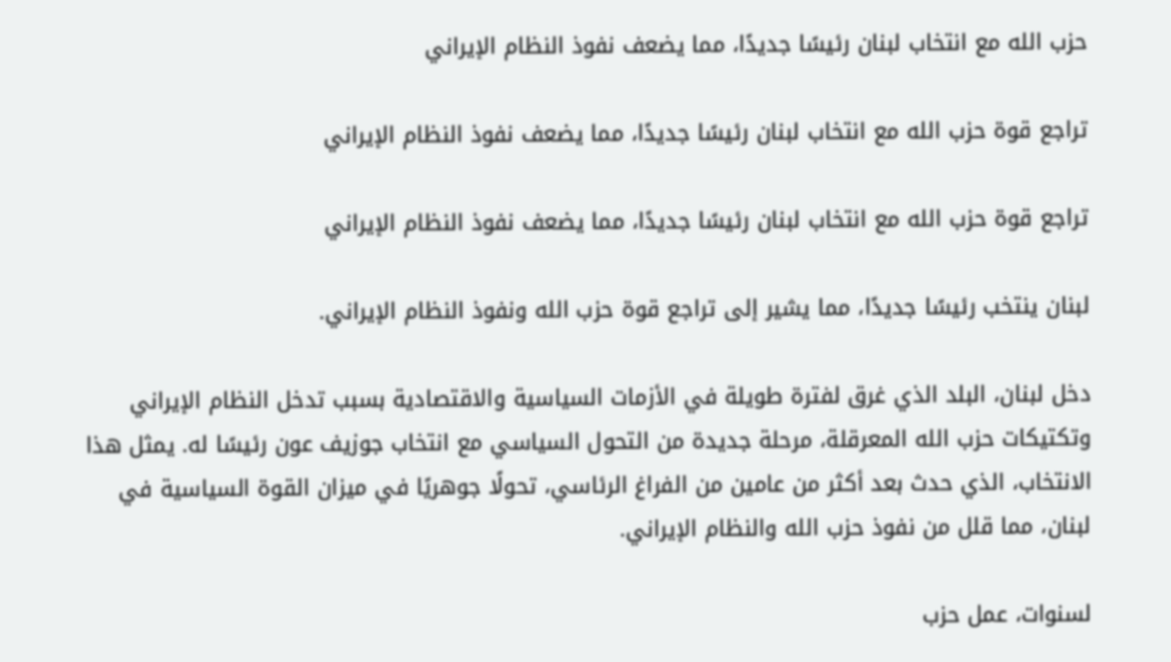حزب الله مع انتخاب لبنان رئيسًا جديدًا، مما يضعف نفوذ النظام الإيراني

تراجع قوة حزب الله مع انتخاب لبنان رئيسًا جديدًا، مما يضعف نفوذ النظام الإيراني

تراجع قوة حزب الله مع انتخاب لبنان رئيسًا جديدًا، مما يضعف نفوذ النظام الإيراني

لبنان ينتخب رئيسًا جديدًا، مما يشير إلى تراجع قوة حزب الله ونفوذ النظام الإيراني.

دخل لبنان، البلد الذي غرق لفترة طويلة في الأزمات السياسية والاقتصادية بسبب تدخل النظام الإيراني وتكتيكات حزب الله المعرقلة، مرحلة جديدة من التحول السياسي مع انتخاب جوزيف عون رئيسًا له. يمثل هذا الانتخاب، الذي حدث بعد أكثر من عامين من الفراغ الرئاسي، تحولًا جوهريًا في ميزان القوة السياسية في لبنان، مما قلل من نفوذ حزب الله والنظام الإيراني.

لسنوات، عمل حزب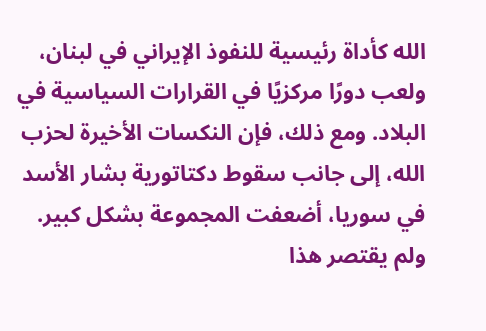الله كأداة رئيسية للنفوذ الإيراني في لبنان، ولعب دورًا مركزيًا في القرارات السياسية في البلاد. ومع ذلك، فإن النكسات الأخيرة لحزب الله، إلى جانب سقوط دكتاتورية بشار الأسد في سوريا، أضعفت المجموعة بشكل كبير. ولم يقتصر هذا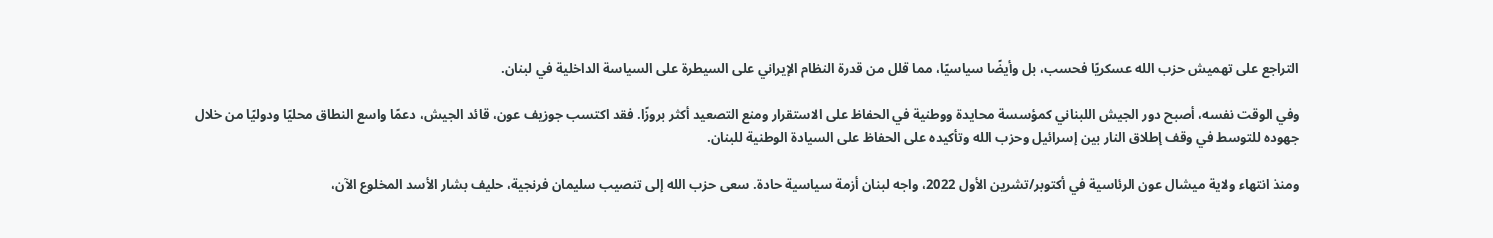التراجع على تهميش حزب الله عسكريًا فحسب، بل وأيضًا سياسيًا، مما قلل من قدرة النظام الإيراني على السيطرة على السياسة الداخلية في لبنان.

وفي الوقت نفسه، أصبح دور الجيش اللبناني كمؤسسة محايدة ووطنية في الحفاظ على الاستقرار ومنع التصعيد أكثر بروزًا. فقد اكتسب جوزيف عون، قائد الجيش، دعمًا واسع النطاق محليًا ودوليًا من خلال جهوده للتوسط في وقف إطلاق النار بين إسرائيل وحزب الله وتأكيده على الحفاظ على السيادة الوطنية للبنان.

ومنذ انتهاء ولاية ميشال عون الرئاسية في أكتوبر/تشرين الأول 2022، واجه لبنان أزمة سياسية حادة. سعى حزب الله إلى تنصيب سليمان فرنجية، حليف بشار الأسد المخلوع الآن،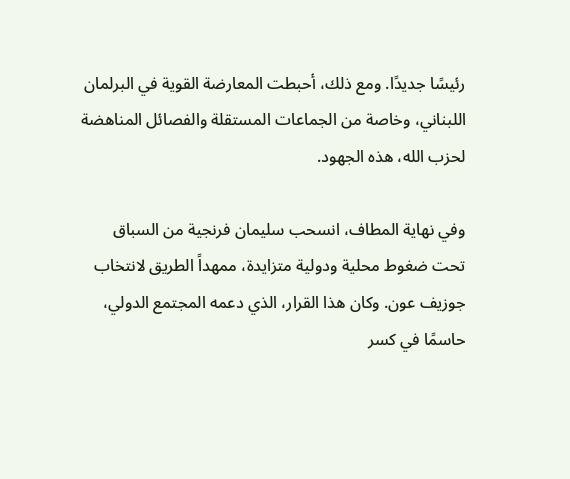رئيسًا جديدًا. ومع ذلك، أحبطت المعارضة القوية في البرلمان اللبناني، وخاصة من الجماعات المستقلة والفصائل المناهضة لحزب الله، هذه الجهود.

وفي نهاية المطاف، انسحب سليمان فرنجية من السباق تحت ضغوط محلية ودولية متزايدة، ممهداً الطريق لانتخاب جوزيف عون. وكان هذا القرار، الذي دعمه المجتمع الدولي، حاسمًا في كسر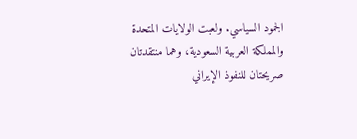الجمود السياسي. ولعبت الولايات المتحدة والمملكة العربية السعودية، وهما منتقدتان صريحتان للنفوذ الإيراني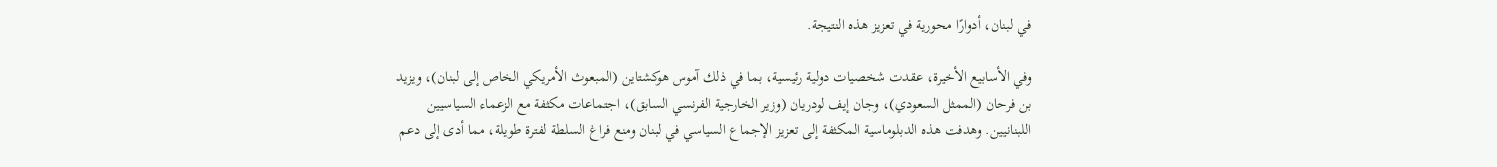في لبنان، أدوارًا محورية في تعزيز هذه النتيجة.

وفي الأسابيع الأخيرة، عقدت شخصيات دولية رئيسية، بما في ذلك آموس هوكشتاين (المبعوث الأمريكي الخاص إلى لبنان)، ويزيد بن فرحان (الممثل السعودي)، وجان إيف لودريان (وزير الخارجية الفرنسي السابق)، اجتماعات مكثفة مع الزعماء السياسيين اللبنانيين. وهدفت هذه الدبلوماسية المكثفة إلى تعزيز الإجماع السياسي في لبنان ومنع فراغ السلطة لفترة طويلة، مما أدى إلى دعم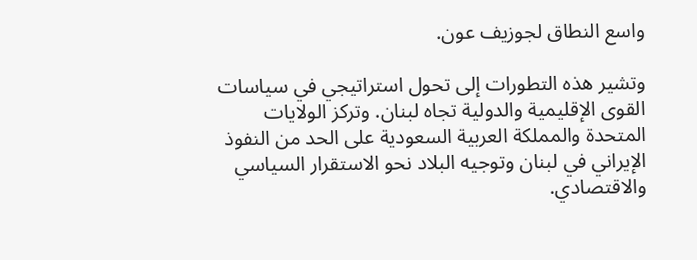واسع النطاق لجوزيف عون.

وتشير هذه التطورات إلى تحول استراتيجي في سياسات القوى الإقليمية والدولية تجاه لبنان. وتركز الولايات المتحدة والمملكة العربية السعودية على الحد من النفوذ الإيراني في لبنان وتوجيه البلاد نحو الاستقرار السياسي والاقتصادي.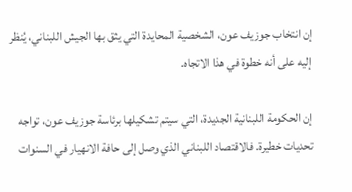إن انتخاب جوزيف عون، الشخصية المحايدة التي يثق بها الجيش اللبناني، يُنظر إليه على أنه خطوة في هذا الاتجاه.

إن الحكومة اللبنانية الجديدة، التي سيتم تشكيلها برئاسة جوزيف عون، تواجه تحديات خطيرة. فالاقتصاد اللبناني الذي وصل إلى حافة الانهيار في السنوات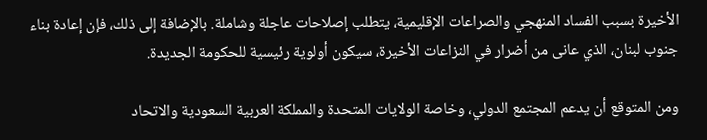الأخيرة بسبب الفساد المنهجي والصراعات الإقليمية، يتطلب إصلاحات عاجلة وشاملة. بالإضافة إلى ذلك، فإن إعادة بناء جنوب لبنان، الذي عانى من أضرار في النزاعات الأخيرة، سيكون أولوية رئيسية للحكومة الجديدة.

ومن المتوقع أن يدعم المجتمع الدولي، وخاصة الولايات المتحدة والمملكة العربية السعودية والاتحاد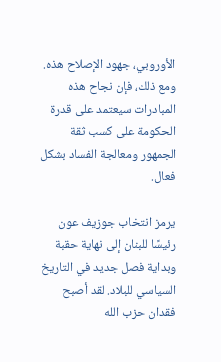الأوروبي، جهود الإصلاح هذه. ومع ذلك، فإن نجاح هذه المبادرات سيعتمد على قدرة الحكومة على كسب ثقة الجمهور ومعالجة الفساد بشكل فعال.

يرمز انتخاب جوزيف عون رئيسًا للبنان إلى نهاية حقبة وبداية فصل جديد في التاريخ السياسي للبلاد. لقد أصبح فقدان حزب الله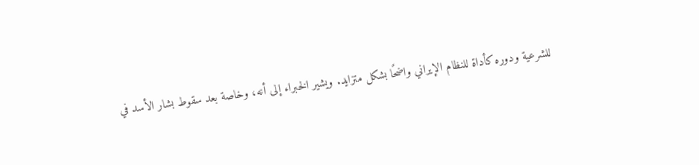للشرعية ودوره كأداة للنظام الإيراني واضحًا بشكل متزايد. ويشير الخبراء إلى أنه، وخاصة بعد سقوط بشار الأسد في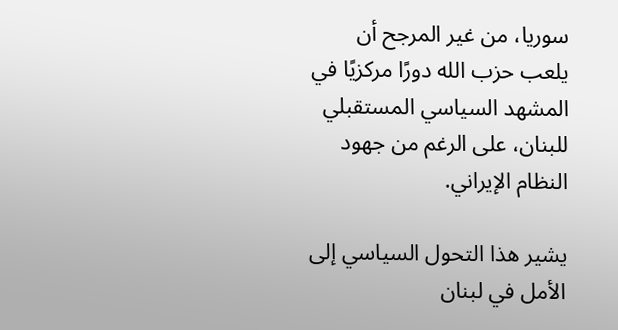سوريا، من غير المرجح أن يلعب حزب الله دورًا مركزيًا في المشهد السياسي المستقبلي للبنان، على الرغم من جهود النظام الإيراني.

يشير هذا التحول السياسي إلى الأمل في لبنان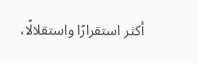أكثر استقرارًا واستقلالًا،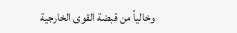وخالياً من قبضة القوى الخارجية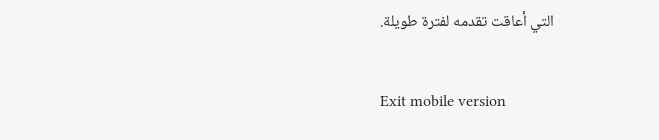التي أعاقت تقدمه لفترة طويلة.

Exit mobile version